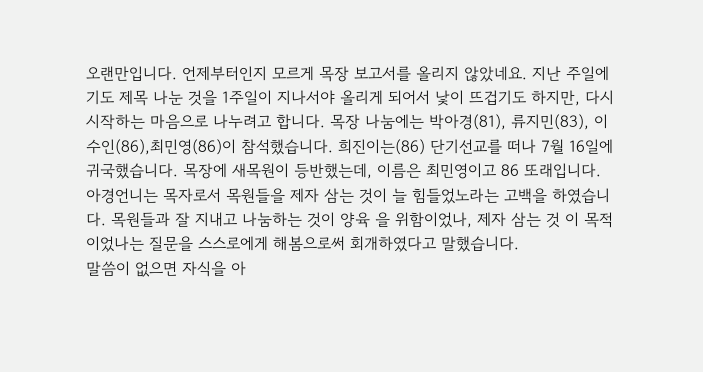오랜만입니다. 언제부터인지 모르게 목장 보고서를 올리지 않았네요. 지난 주일에 기도 제목 나눈 것을 1주일이 지나서야 올리게 되어서 낯이 뜨겁기도 하지만, 다시 시작하는 마음으로 나누려고 합니다. 목장 나눔에는 박아경(81), 류지민(83), 이수인(86),최민영(86)이 참석했습니다. 희진이는(86) 단기선교를 떠나 7월 16일에 귀국했습니다. 목장에 새목원이 등반했는데, 이름은 최민영이고 86 또래입니다.
아경언니는 목자로서 목원들을 제자 삼는 것이 늘 힘들었노라는 고백을 하였습니다. 목원들과 잘 지내고 나눔하는 것이 양육 을 위함이었나, 제자 삼는 것 이 목적이었나는 질문을 스스로에게 해봄으로써 회개하였다고 말했습니다.
말씀이 없으면 자식을 아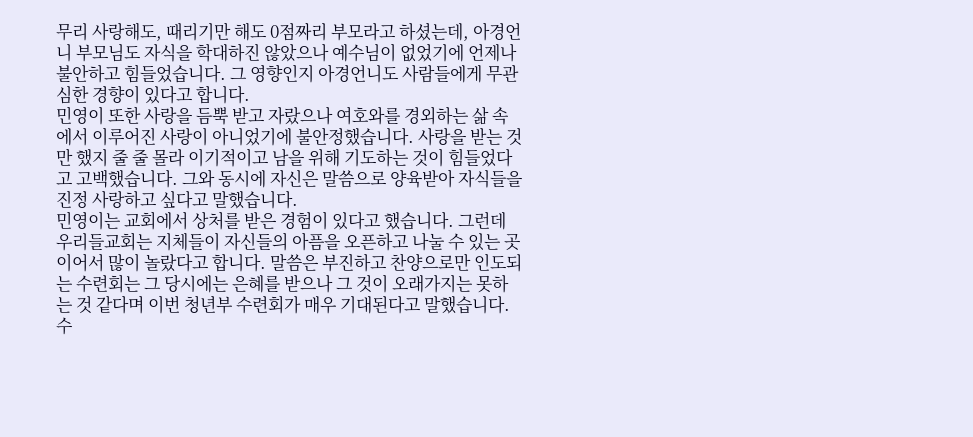무리 사랑해도, 때리기만 해도 0점짜리 부모라고 하셨는데, 아경언니 부모님도 자식을 학대하진 않았으나 예수님이 없었기에 언제나 불안하고 힘들었습니다. 그 영향인지 아경언니도 사람들에게 무관심한 경향이 있다고 합니다.
민영이 또한 사랑을 듬뿍 받고 자랐으나 여호와를 경외하는 삶 속에서 이루어진 사랑이 아니었기에 불안정했습니다. 사랑을 받는 것만 했지 줄 줄 몰라 이기적이고 남을 위해 기도하는 것이 힘들었다고 고백했습니다. 그와 동시에 자신은 말씀으로 양육받아 자식들을 진정 사랑하고 싶다고 말했습니다.
민영이는 교회에서 상처를 받은 경험이 있다고 했습니다. 그런데 우리들교회는 지체들이 자신들의 아픔을 오픈하고 나눌 수 있는 곳이어서 많이 놀랐다고 합니다. 말씀은 부진하고 찬양으로만 인도되는 수련회는 그 당시에는 은혜를 받으나 그 것이 오래가지는 못하는 것 같다며 이번 청년부 수련회가 매우 기대된다고 말했습니다.
수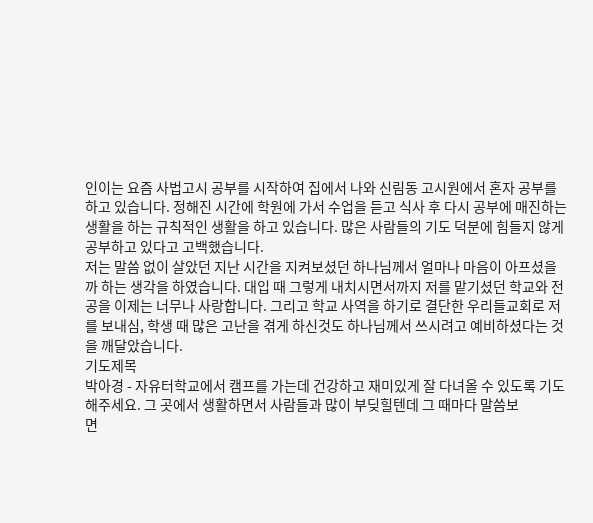인이는 요즘 사법고시 공부를 시작하여 집에서 나와 신림동 고시원에서 혼자 공부를 하고 있습니다. 정해진 시간에 학원에 가서 수업을 듣고 식사 후 다시 공부에 매진하는 생활을 하는 규칙적인 생활을 하고 있습니다. 많은 사람들의 기도 덕분에 힘들지 않게 공부하고 있다고 고백했습니다.
저는 말씀 없이 살았던 지난 시간을 지켜보셨던 하나님께서 얼마나 마음이 아프셨을까 하는 생각을 하였습니다. 대입 때 그렇게 내치시면서까지 저를 맡기셨던 학교와 전공을 이제는 너무나 사랑합니다. 그리고 학교 사역을 하기로 결단한 우리들교회로 저를 보내심, 학생 때 많은 고난을 겪게 하신것도 하나님께서 쓰시려고 예비하셨다는 것을 깨달았습니다.
기도제목
박아경 - 자유터학교에서 캠프를 가는데 건강하고 재미있게 잘 다녀올 수 있도록 기도
해주세요. 그 곳에서 생활하면서 사람들과 많이 부딪힐텐데 그 때마다 말씀보
면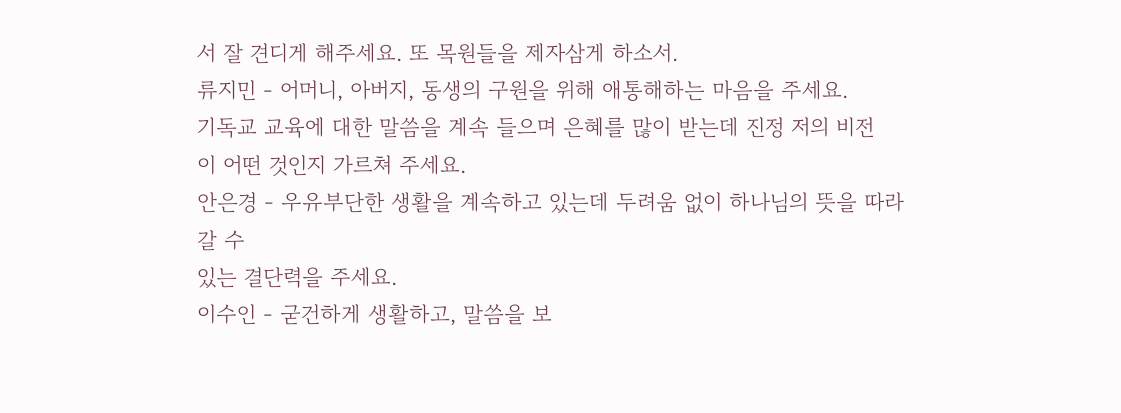서 잘 견디게 해주세요. 또 목원들을 제자삼게 하소서.
류지민 - 어머니, 아버지, 동생의 구원을 위해 애통해하는 마음을 주세요.
기독교 교육에 대한 말씀을 계속 들으며 은혜를 많이 받는데 진정 저의 비전
이 어떤 것인지 가르쳐 주세요.
안은경 - 우유부단한 생활을 계속하고 있는데 두려움 없이 하나님의 뜻을 따라갈 수
있는 결단력을 주세요.
이수인 - 굳건하게 생활하고, 말씀을 보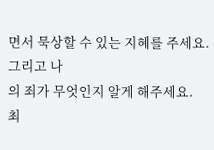면서 묵상할 수 있는 지혜를 주세요. 그리고 나
의 죄가 무엇인지 알게 해주세요.
최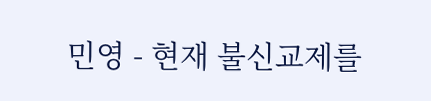민영 - 현재 불신교제를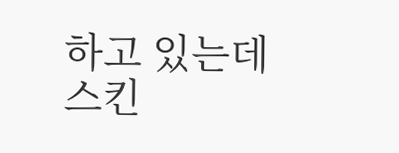하고 있는데 스킨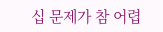십 문제가 참 어렵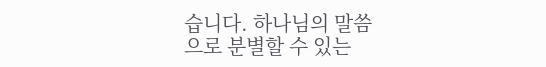습니다. 하나님의 말씀
으로 분별할 수 있는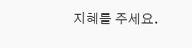지혜를 주세요.